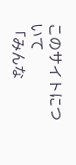このサイトについて
「みんな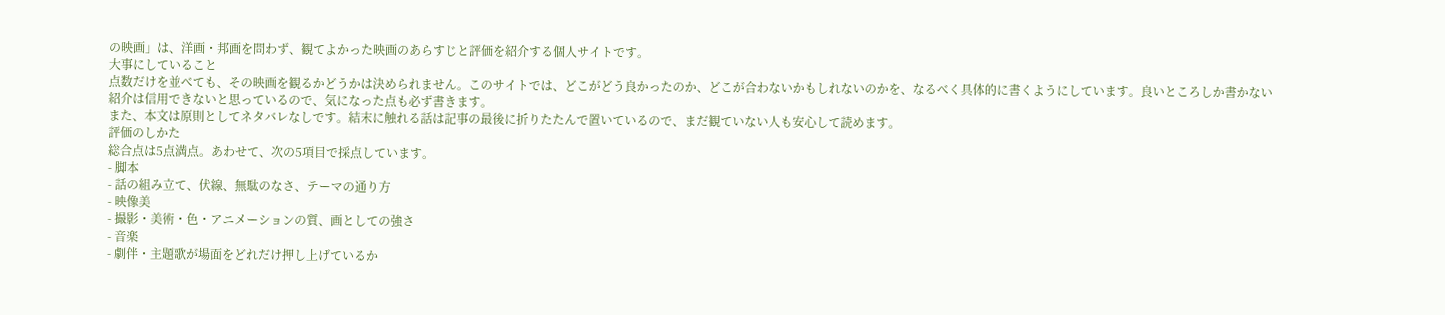の映画」は、洋画・邦画を問わず、観てよかった映画のあらすじと評価を紹介する個人サイトです。
大事にしていること
点数だけを並べても、その映画を観るかどうかは決められません。このサイトでは、どこがどう良かったのか、どこが合わないかもしれないのかを、なるべく具体的に書くようにしています。良いところしか書かない紹介は信用できないと思っているので、気になった点も必ず書きます。
また、本文は原則としてネタバレなしです。結末に触れる話は記事の最後に折りたたんで置いているので、まだ観ていない人も安心して読めます。
評価のしかた
総合点は5点満点。あわせて、次の5項目で採点しています。
- 脚本
- 話の組み立て、伏線、無駄のなさ、テーマの通り方
- 映像美
- 撮影・美術・色・アニメーションの質、画としての強さ
- 音楽
- 劇伴・主題歌が場面をどれだけ押し上げているか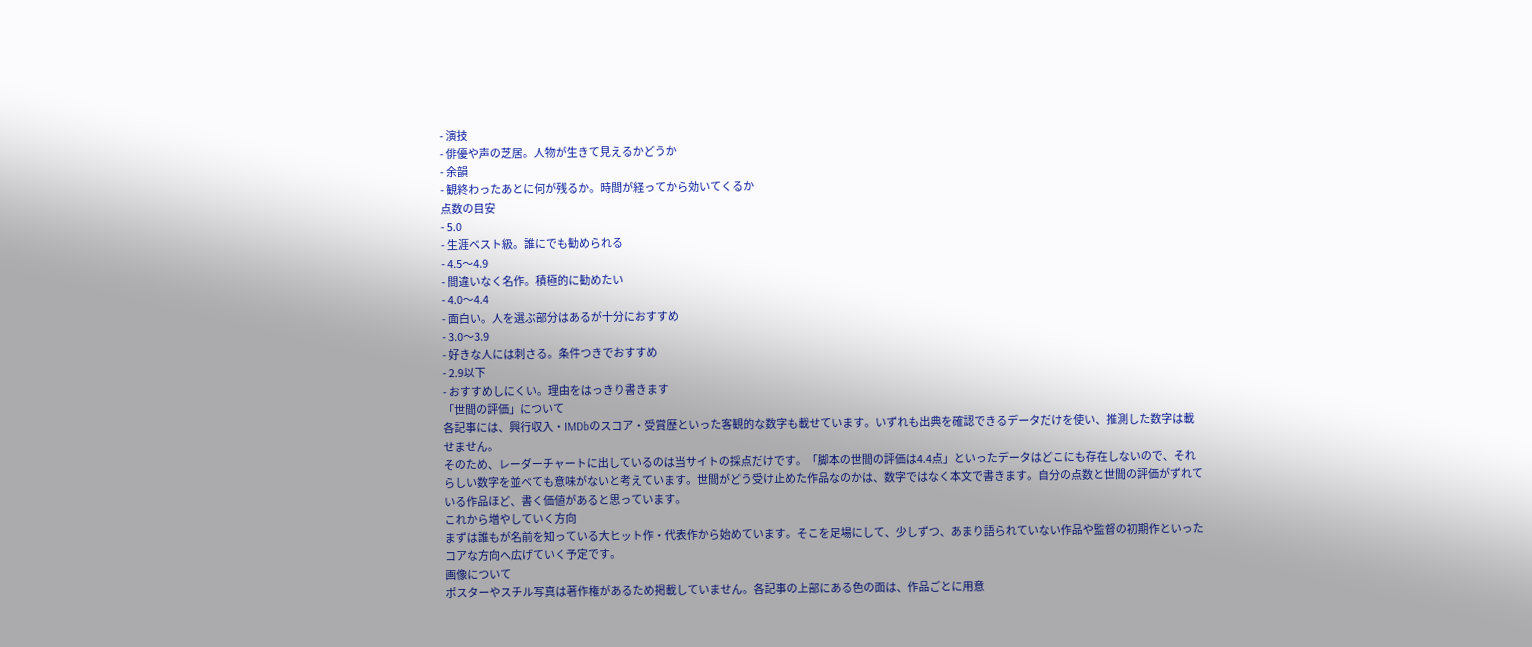- 演技
- 俳優や声の芝居。人物が生きて見えるかどうか
- 余韻
- 観終わったあとに何が残るか。時間が経ってから効いてくるか
点数の目安
- 5.0
- 生涯ベスト級。誰にでも勧められる
- 4.5〜4.9
- 間違いなく名作。積極的に勧めたい
- 4.0〜4.4
- 面白い。人を選ぶ部分はあるが十分におすすめ
- 3.0〜3.9
- 好きな人には刺さる。条件つきでおすすめ
- 2.9以下
- おすすめしにくい。理由をはっきり書きます
「世間の評価」について
各記事には、興行収入・IMDbのスコア・受賞歴といった客観的な数字も載せています。いずれも出典を確認できるデータだけを使い、推測した数字は載せません。
そのため、レーダーチャートに出しているのは当サイトの採点だけです。「脚本の世間の評価は4.4点」といったデータはどこにも存在しないので、それらしい数字を並べても意味がないと考えています。世間がどう受け止めた作品なのかは、数字ではなく本文で書きます。自分の点数と世間の評価がずれている作品ほど、書く価値があると思っています。
これから増やしていく方向
まずは誰もが名前を知っている大ヒット作・代表作から始めています。そこを足場にして、少しずつ、あまり語られていない作品や監督の初期作といったコアな方向へ広げていく予定です。
画像について
ポスターやスチル写真は著作権があるため掲載していません。各記事の上部にある色の面は、作品ごとに用意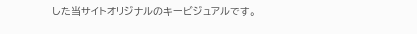した当サイトオリジナルのキービジュアルです。